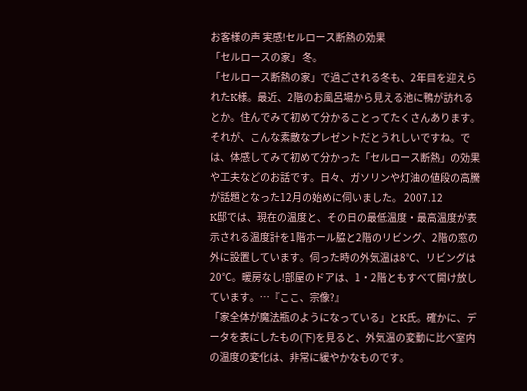お客様の声 実感!セルロース断熱の効果
「セルロースの家」 冬。
「セルロース断熱の家」で過ごされる冬も、2年目を迎えられたK様。最近、2階のお風呂場から見える池に鴨が訪れるとか。住んでみて初めて分かることってたくさんあります。それが、こんな素敵なプレゼントだとうれしいですね。では、体感してみて初めて分かった「セルロース断熱」の効果や工夫などのお話です。日々、ガソリンや灯油の値段の高騰が話題となった12月の始めに伺いました。 2007.12
K邸では、現在の温度と、その日の最低温度・最高温度が表示される温度計を1階ホール脇と2階のリビング、2階の窓の外に設置しています。伺った時の外気温は8℃、リビングは20℃。暖房なし!部屋のドアは、1・2階ともすべて開け放しています。…『ここ、宗像?』
「家全体が魔法瓶のようになっている」とK氏。確かに、データを表にしたもの(下)を見ると、外気温の変動に比べ室内の温度の変化は、非常に緩やかなものです。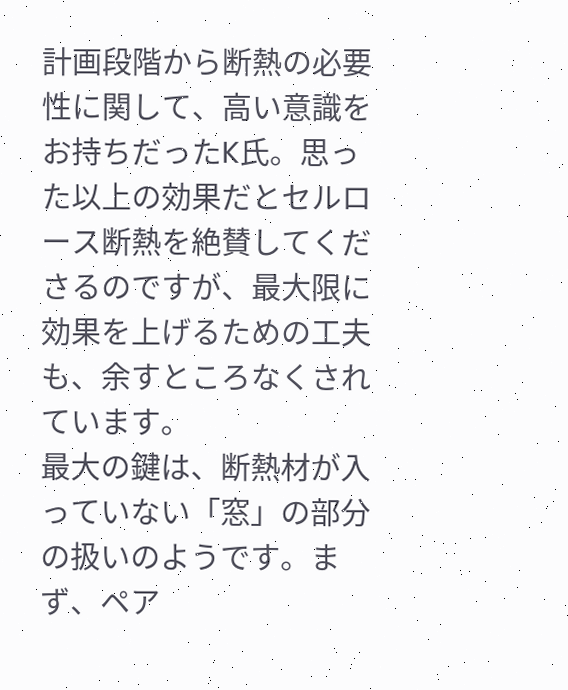計画段階から断熱の必要性に関して、高い意識をお持ちだったK氏。思った以上の効果だとセルロース断熱を絶賛してくださるのですが、最大限に効果を上げるための工夫も、余すところなくされています。
最大の鍵は、断熱材が入っていない「窓」の部分の扱いのようです。まず、ペア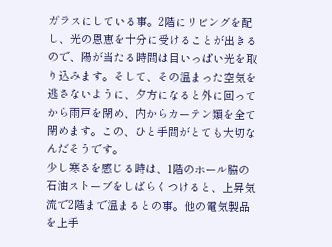ガラスにしている事。2階にリビングを配し、光の恩恵を十分に受けることが出きるので、陽が当たる時間は目いっぱい光を取り込みます。そして、その温まった空気を逃さないように、夕方になると外に回ってから雨戸を閉め、内からカーテン類を全て閉めます。この、ひと手間がとても大切なんだそうです。
少し寒さを感じる時は、1階のホール脇の石油ストーブをしばらくつけると、上昇気流で2階まで温まるとの事。他の電気製品を上手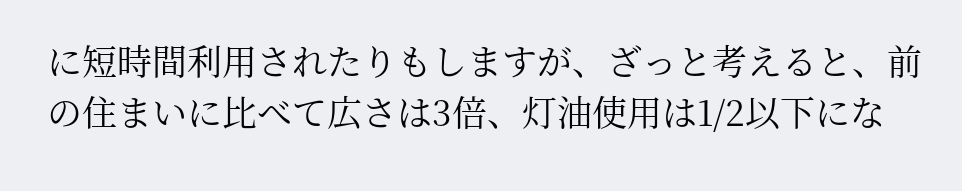に短時間利用されたりもしますが、ざっと考えると、前の住まいに比べて広さは3倍、灯油使用は1/2以下にな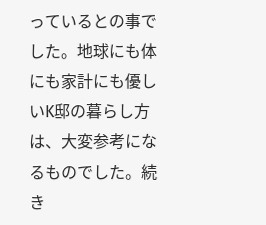っているとの事でした。地球にも体にも家計にも優しいK邸の暮らし方は、大変参考になるものでした。続き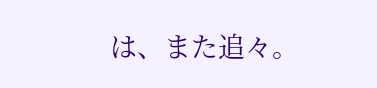は、また追々。